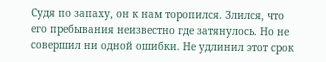Судя по запаху, он к нам торопился. Злился, что его пребывания неизвестно где затянулось. Но не совершил ни одной ошибки. Не удлинил этот срок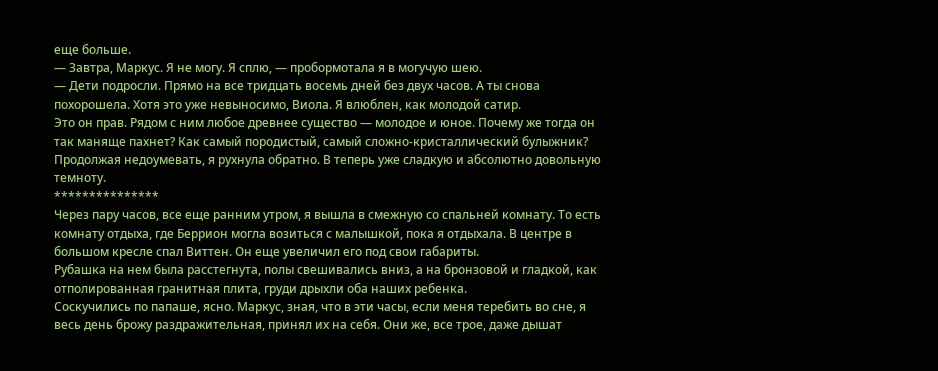еще больше.
— Завтра, Маркус. Я не могу. Я сплю, — пробормотала я в могучую шею.
— Дети подросли. Прямо на все тридцать восемь дней без двух часов. А ты снова похорошела. Хотя это уже невыносимо, Виола. Я влюблен, как молодой сатир.
Это он прав. Рядом с ним любое древнее существо — молодое и юное. Почему же тогда он так маняще пахнет? Как самый породистый, самый сложно-кристаллический булыжник? Продолжая недоумевать, я рухнула обратно. В теперь уже сладкую и абсолютно довольную темноту.
***************
Через пару часов, все еще ранним утром, я вышла в смежную со спальней комнату. То есть комнату отдыха, где Беррион могла возиться с малышкой, пока я отдыхала. В центре в большом кресле спал Виттен. Он еще увеличил его под свои габариты.
Рубашка на нем была расстегнута, полы свешивались вниз, а на бронзовой и гладкой, как отполированная гранитная плита, груди дрыхли оба наших ребенка.
Соскучились по папаше, ясно. Маркус, зная, что в эти часы, если меня теребить во сне, я весь день брожу раздражительная, принял их на себя. Они же, все трое, даже дышат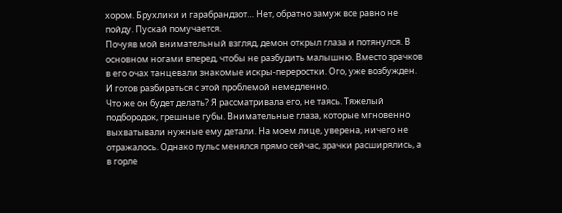хором. Брухлики и гарабрандзот… Нет, обратно замуж все равно не пойду. Пускай помучается.
Почуяв мой внимательный взгляд, демон открыл глаза и потянулся. В основном ногами вперед, чтобы не разбудить малышню. Вместо зрачков в его очах танцевали знакомые искры-переростки. Ого, уже возбужден. И готов разбираться с этой проблемой немедленно.
Что же он будет делать? Я рассматривала его, не таясь. Тяжелый подбородок, грешные губы. Внимательные глаза, которые мгновенно выхватывали нужные ему детали. На моем лице, уверена, ничего не отражалось. Однако пульс менялся прямо сейчас, зрачки расширялись, а в горле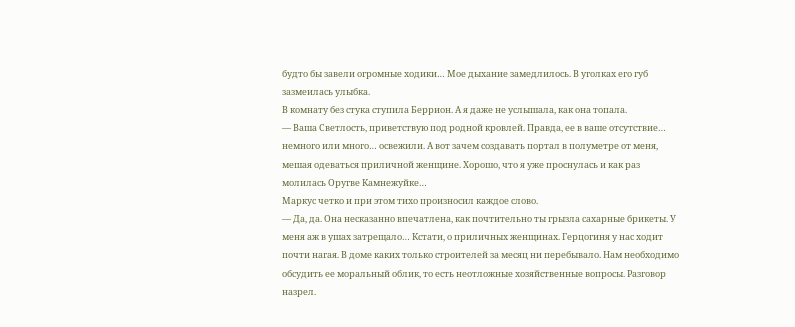будто бы завели огромные ходики… Мое дыхание замедлилось. В уголках его губ зазмеилась улыбка.
В комнату без стука ступила Беррион. А я даже не услышала, как она топала.
— Ваша Светлость, приветствую под родной кровлей. Правда, ее в ваше отсутствие… немного или много… освежили. А вот зачем создавать портал в полуметре от меня, мешая одеваться приличной женщине. Хорошо, что я уже проснулась и как раз молилась Оругве Камнежуйке…
Маркус четко и при этом тихо произносил каждое слово.
— Да, да. Она несказанно впечатлена, как почтительно ты грызла сахарные брикеты. У меня аж в ушах затрещало… Кстати, о приличных женщинах. Герцогиня у нас ходит почти нагая. В доме каких только строителей за месяц ни перебывало. Нам необходимо обсудить ее моральный облик, то есть неотложные хозяйственные вопросы. Разговор назрел.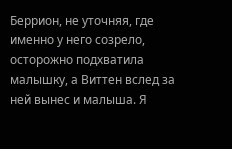Беррион, не уточняя, где именно у него созрело, осторожно подхватила малышку, а Виттен вслед за ней вынес и малыша. Я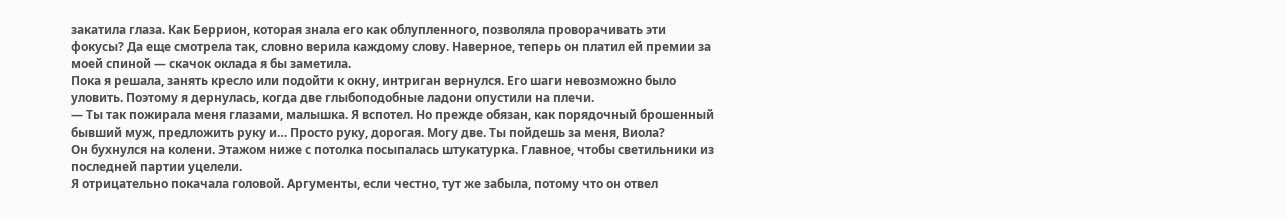закатила глаза. Как Беррион, которая знала его как облупленного, позволяла проворачивать эти фокусы? Да еще смотрела так, словно верила каждому слову. Наверное, теперь он платил ей премии за моей спиной — скачок оклада я бы заметила.
Пока я решала, занять кресло или подойти к окну, интриган вернулся. Его шаги невозможно было уловить. Поэтому я дернулась, когда две глыбоподобные ладони опустили на плечи.
— Ты так пожирала меня глазами, малышка. Я вспотел. Но прежде обязан, как порядочный брошенный бывший муж, предложить руку и… Просто руку, дорогая. Могу две. Ты пойдешь за меня, Виола?
Он бухнулся на колени. Этажом ниже с потолка посыпалась штукатурка. Главное, чтобы светильники из последней партии уцелели.
Я отрицательно покачала головой. Аргументы, если честно, тут же забыла, потому что он отвел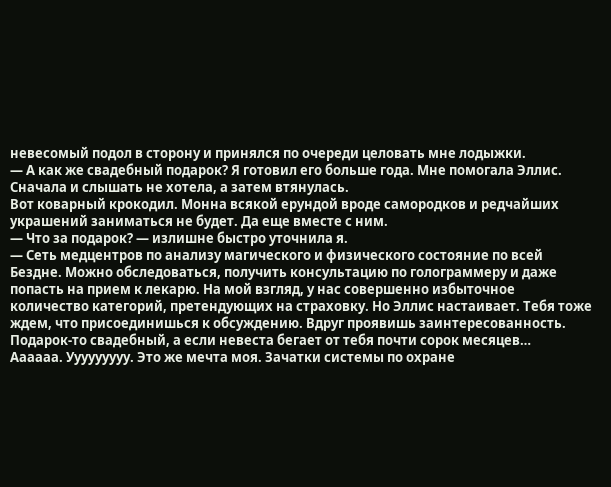невесомый подол в сторону и принялся по очереди целовать мне лодыжки.
— А как же свадебный подарок? Я готовил его больше года. Мне помогала Эллис. Сначала и слышать не хотела, а затем втянулась.
Вот коварный крокодил. Монна всякой ерундой вроде самородков и редчайших украшений заниматься не будет. Да еще вместе с ним.
— Что за подарок? — излишне быстро уточнила я.
— Сеть медцентров по анализу магического и физического состояние по всей Бездне. Можно обследоваться, получить консультацию по голограммеру и даже попасть на прием к лекарю. На мой взгляд, у нас совершенно избыточное количество категорий, претендующих на страховку. Но Эллис настаивает. Тебя тоже ждем, что присоединишься к обсуждению. Вдруг проявишь заинтересованность. Подарок-то свадебный, а если невеста бегает от тебя почти сорок месяцев…
Аааааа. Ууууууууу. Это же мечта моя. Зачатки системы по охране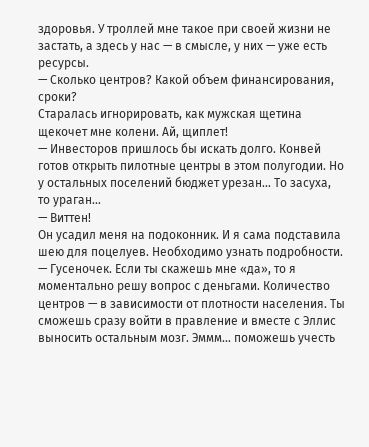здоровья. У троллей мне такое при своей жизни не застать, а здесь у нас — в смысле, у них — уже есть ресурсы.
— Сколько центров? Какой объем финансирования, сроки?
Старалась игнорировать, как мужская щетина щекочет мне колени. Ай, щиплет!
— Инвесторов пришлось бы искать долго. Конвей готов открыть пилотные центры в этом полугодии. Но у остальных поселений бюджет урезан… То засуха, то ураган…
— Виттен!
Он усадил меня на подоконник. И я сама подставила шею для поцелуев. Необходимо узнать подробности.
— Гусеночек. Если ты скажешь мне «да», то я моментально решу вопрос с деньгами. Количество центров — в зависимости от плотности населения. Ты сможешь сразу войти в правление и вместе с Эллис выносить остальным мозг. Эммм… поможешь учесть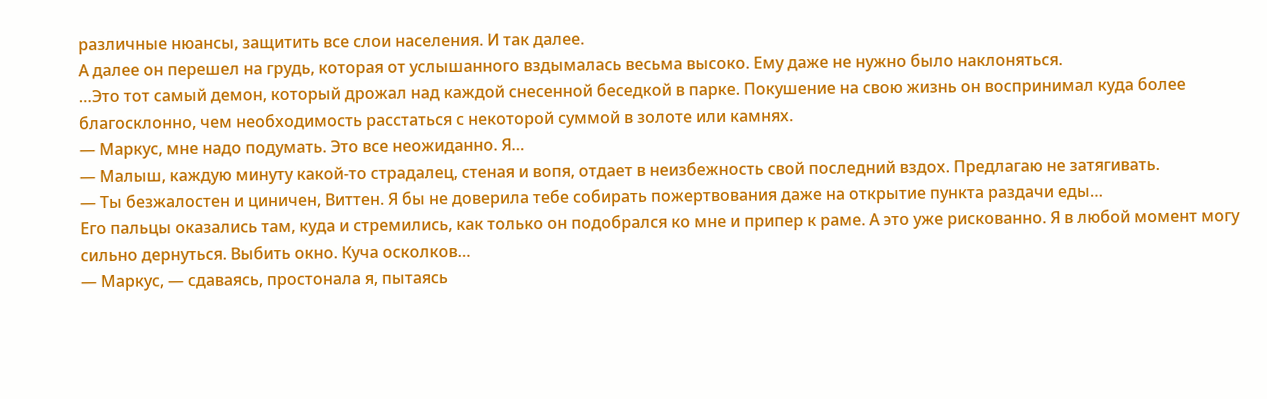различные нюансы, защитить все слои населения. И так далее.
А далее он перешел на грудь, которая от услышанного вздымалась весьма высоко. Ему даже не нужно было наклоняться.
…Это тот самый демон, который дрожал над каждой снесенной беседкой в парке. Покушение на свою жизнь он воспринимал куда более благосклонно, чем необходимость расстаться с некоторой суммой в золоте или камнях.
— Маркус, мне надо подумать. Это все неожиданно. Я…
— Малыш, каждую минуту какой-то страдалец, стеная и вопя, отдает в неизбежность свой последний вздох. Предлагаю не затягивать.
— Ты безжалостен и циничен, Виттен. Я бы не доверила тебе собирать пожертвования даже на открытие пункта раздачи еды…
Его пальцы оказались там, куда и стремились, как только он подобрался ко мне и припер к раме. А это уже рискованно. Я в любой момент могу сильно дернуться. Выбить окно. Куча осколков…
— Маркус, — сдаваясь, простонала я, пытаясь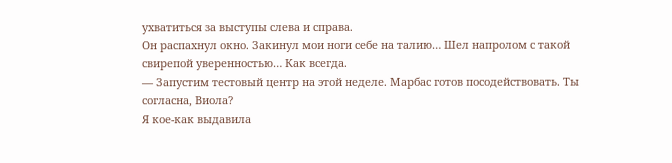ухватиться за выступы слева и справа.
Он распахнул окно. Закинул мои ноги себе на талию… Шел напролом с такой свирепой уверенностью… Как всегда.
— Запустим тестовый центр на этой неделе. Марбас готов посодействовать. Ты согласна, Виола?
Я кое-как выдавила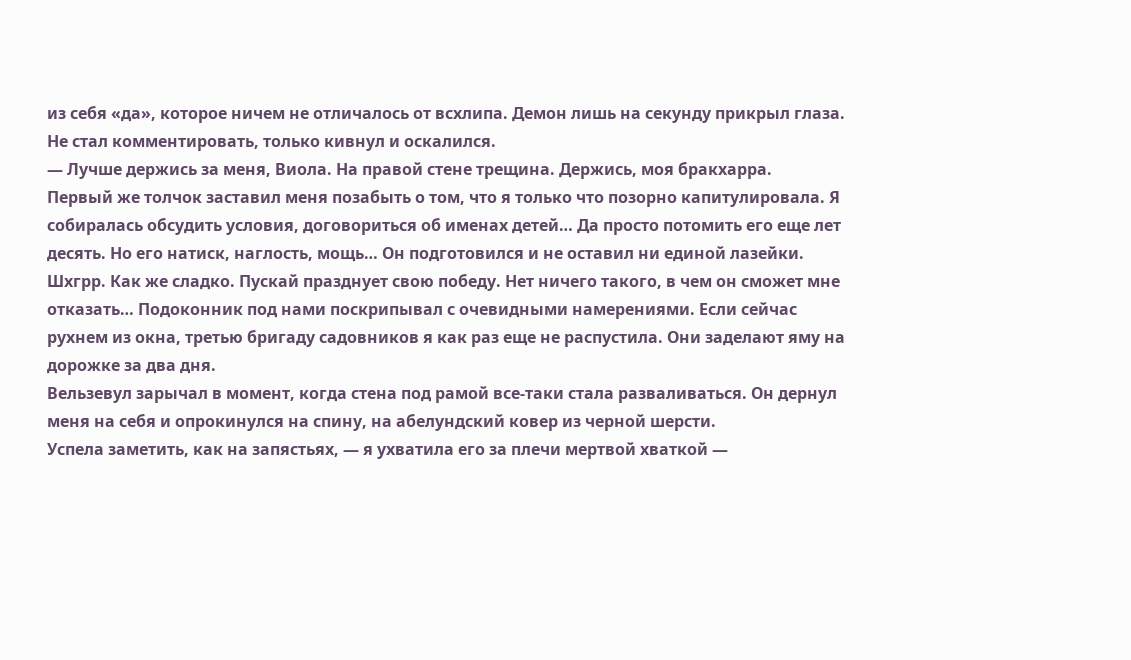из себя «да», которое ничем не отличалось от всхлипа. Демон лишь на секунду прикрыл глаза. Не стал комментировать, только кивнул и оскалился.
— Лучше держись за меня, Виола. На правой стене трещина. Держись, моя бракхарра.
Первый же толчок заставил меня позабыть о том, что я только что позорно капитулировала. Я собиралась обсудить условия, договориться об именах детей… Да просто потомить его еще лет десять. Но его натиск, наглость, мощь… Он подготовился и не оставил ни единой лазейки.
Шхгрр. Как же сладко. Пускай празднует свою победу. Нет ничего такого, в чем он сможет мне отказать… Подоконник под нами поскрипывал с очевидными намерениями. Если сейчас рухнем из окна, третью бригаду садовников я как раз еще не распустила. Они заделают яму на дорожке за два дня.
Вельзевул зарычал в момент, когда стена под рамой все-таки стала разваливаться. Он дернул меня на себя и опрокинулся на спину, на абелундский ковер из черной шерсти.
Успела заметить, как на запястьях, — я ухватила его за плечи мертвой хваткой —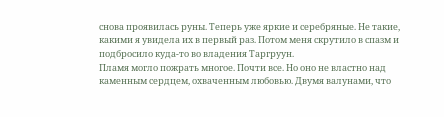снова проявилась руны. Теперь уже яркие и серебряные. Не такие, какими я увидела их в первый раз. Потом меня скрутило в спазм и подбросило куда-то во владения Таргруун.
Пламя могло пожрать многое. Почти все. Но оно не властно над каменным сердцем, охваченным любовью. Двумя валунами, что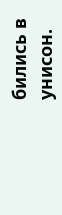бились в унисон.